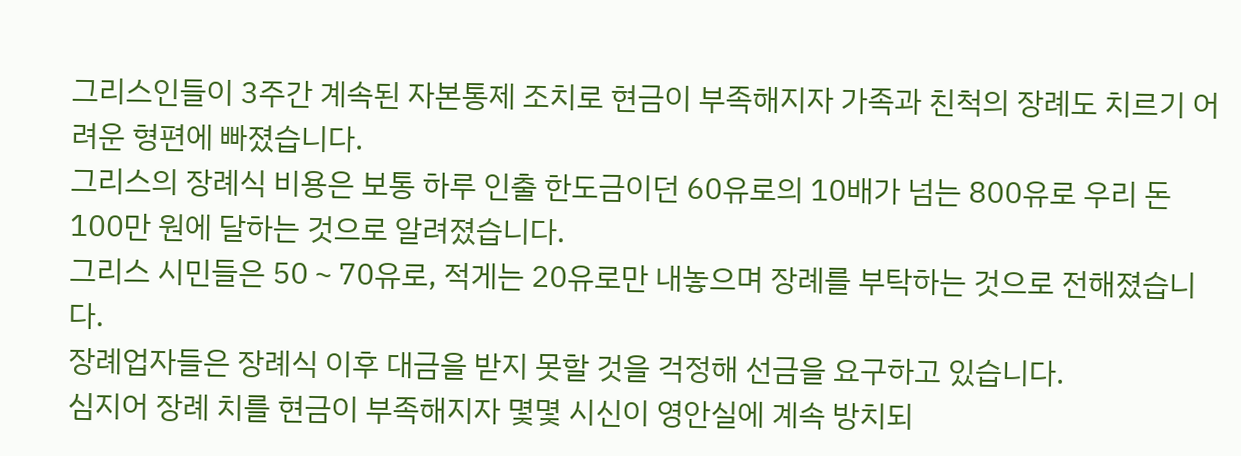그리스인들이 3주간 계속된 자본통제 조치로 현금이 부족해지자 가족과 친척의 장례도 치르기 어려운 형편에 빠졌습니다.
그리스의 장례식 비용은 보통 하루 인출 한도금이던 60유로의 10배가 넘는 800유로 우리 돈 100만 원에 달하는 것으로 알려졌습니다.
그리스 시민들은 50∼70유로, 적게는 20유로만 내놓으며 장례를 부탁하는 것으로 전해졌습니다.
장례업자들은 장례식 이후 대금을 받지 못할 것을 걱정해 선금을 요구하고 있습니다.
심지어 장례 치를 현금이 부족해지자 몇몇 시신이 영안실에 계속 방치되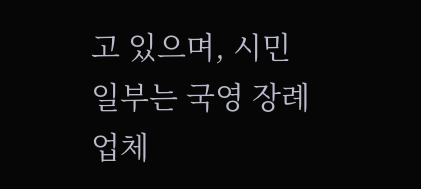고 있으며, 시민 일부는 국영 장례업체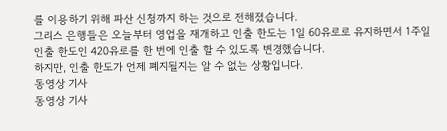를 이용하기 위해 파산 신청까지 하는 것으로 전해졌습니다.
그리스 은행들은 오늘부터 영업을 재개하고 인출 한도는 1일 60유로로 유지하면서 1주일 인출 한도인 420유로를 한 번에 인출 할 수 있도록 변경했습니다.
하지만, 인출 한도가 언제 폐지될지는 알 수 없는 상황입니다.
동영상 기사
동영상 기사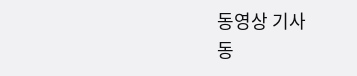동영상 기사
동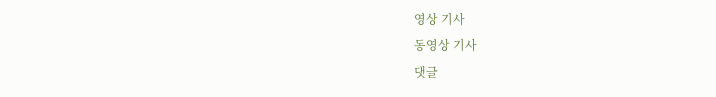영상 기사
동영상 기사
댓글